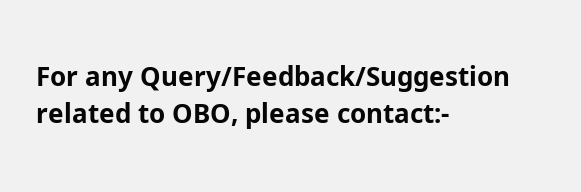For any Query/Feedback/Suggestion related to OBO, please contact:-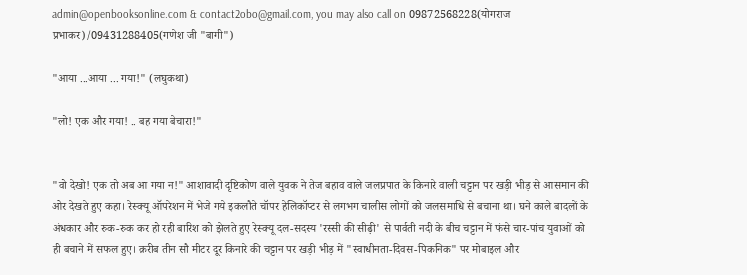admin@openbooksonline.com & contact2obo@gmail.com, you may also call on 09872568228(योगराज प्रभाकर)/09431288405(गणेश जी "बागी")

"आया ...आया ... गया!" (लघुकथा)

"लो! एक और गया! .. बह गया बेचारा!"


"वो देखो! एक तो अब आ गया न!" आशावादी दृष्टिकोण वाले युवक ने तेज बहाव वाले जलप्रपात के किनारे वाली चट्टान पर खड़ी भीड़ से आसमान की ओर देखते हुए कहा। रेस्क्यू ऑपरेशन में भेजे गये इकलौते चॉपर हेलिकॉप्टर से लगभग चालीस लोगों को जलसमाधि से बचाना था। घने काले बादलों के अंधकार और रुक-रुक कर हो रही बारिश को झेलते हुए रेस्क्यू दल-सदस्य 'रस्सी की सीढ़ी' से पार्वती नदी के बीच चट्टान में फंसे चार-पांच युवाओं को ही बचाने में सफल हुए। क़रीब तीन सौ मीटर दूर किनारे की चट्टान पर खड़ी भीड़ में "स्वाधीनता-दिवस-पिकनिक" पर मोबाइल और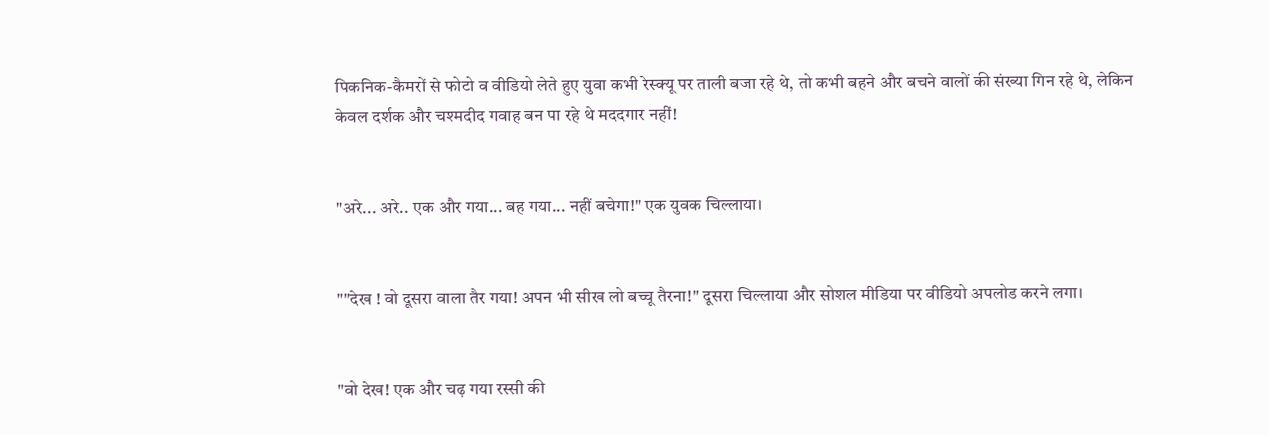पिकनिक-कैमरों से फोटो व वीडियो लेते हुए युवा कभी रेस्क्यू पर ताली बजा रहे थे, तो कभी बहने और बचने वालों की संख्या गिन रहे थे, लेकिन केवल दर्शक और चश्मदीद गवाह बन पा रहे थे मददगार नहीं!


"अरे... अरे.. एक और गया... बह गया... नहीं बचेगा!" एक युवक चिल्लाया।


""देख ! वो दूसरा वाला तैर गया! अपन भी सीख लो बच्चू तैरना!" दूसरा चिल्लाया और सोशल मीडिया पर वीडियो अपलोड करने लगा।


"वो देख! एक और चढ़ गया रस्सी की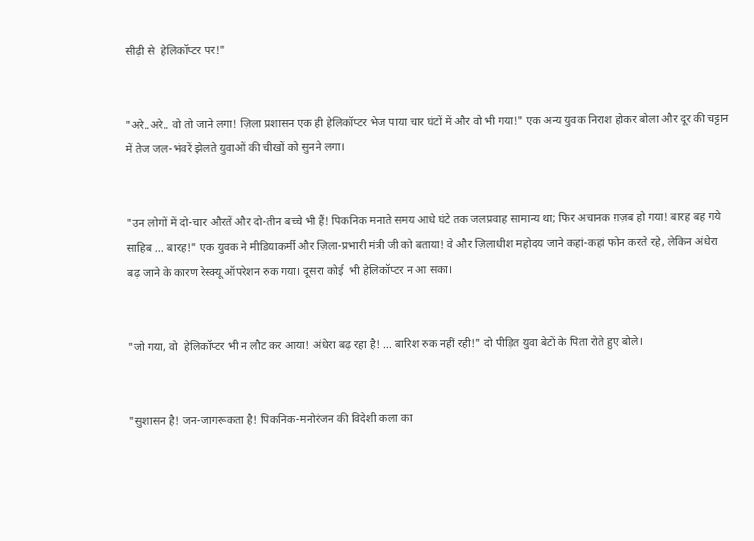सीढ़ी से  हेलिकॉप्टर पर!"


"अरे..अरे.. वो तो जाने लगा! ज़िला प्रशासन एक ही हेलिकॉप्टर भेज पाया चार घंटों में और वो भी गया!" एक अन्य युवक निराश होकर बोला और दूर की चट्टान में तेज जल-भंवरें झेलते युवाओं की चीखों को सुनने लगा।


"उन लोगों में दो-चार औरतें और दो-तीन बच्चे भी हैं! पिकनिक मनाते समय आधे घंटे तक जलप्रवाह सामान्य था; फिर अचानक ग़ज़ब हो गया! बारह बह गये साहिब ... बारह!" एक युवक ने मीडियाकर्मी और ज़िला-प्रभारी मंत्री जी को बताया! वे और ज़िलाधीश महोदय जाने कहां-कहां फोन करते रहे, लेकिन अंधेरा बढ़ जाने के कारण रेस्क्यू ऑपरेशन रुक गया। दूसरा कोई  भी हेलिकॉप्टर न आ सका।


"जो गया, वो  हेलिकॉप्टर भी न लौट कर आया! अंधेरा बढ़ रहा है! ... बारिश रुक नहीं रही!" दो पीड़ित युवा बेटों के पिता रोते हुए बोले।


"सुशासन है! जन-जागरूकता है! पिकनिक-मनोरंजन की विदेशी कला का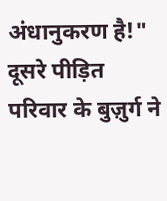अंधानुकरण है!" दूसरे पीड़ित परिवार के बुज़ुर्ग ने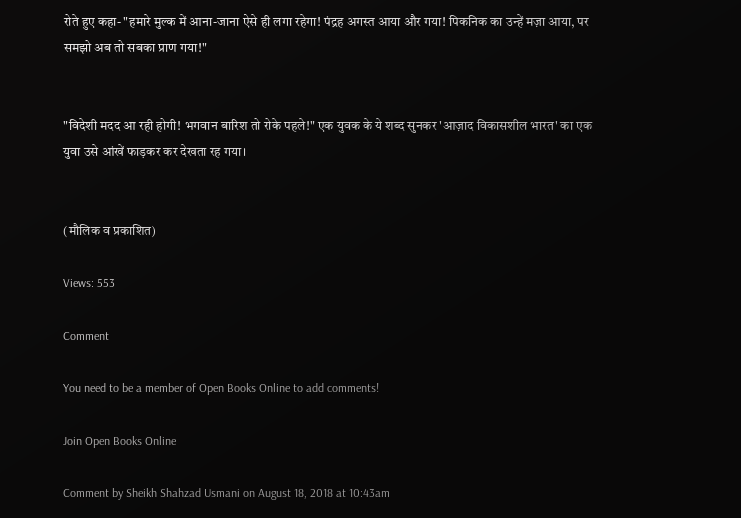रोते हुए कहा- "हमारे मुल्क में आना-जाना ऐसे ही लगा रहेगा! पंद्रह अगस्त आया और गया! पिकनिक का उन्हें मज़ा आया, पर समझो अब तो सबका प्राण गया!"


"विदेशी मदद आ रही होगी! भगवान बारिश तो रोके पहले!" एक युवक के ये शब्द सुनकर 'आज़ाद विकासशील भारत' का एक युवा उसे आंखें फाड़कर कर देखता रह गया।


(मौलिक व प्रकाशित)

Views: 553

Comment

You need to be a member of Open Books Online to add comments!

Join Open Books Online

Comment by Sheikh Shahzad Usmani on August 18, 2018 at 10:43am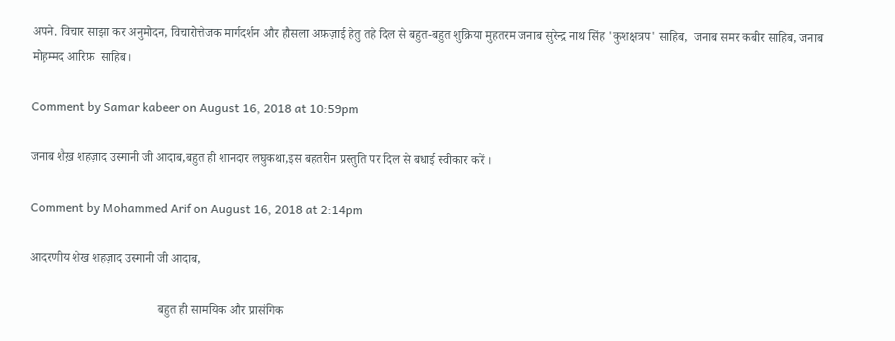अपने. विचार साझा कर अनुमोदन, विचारोत्तेजक मार्गदर्शन और हौसला अफ़ज़ाई हेतु तहे दिल से बहुत-बहुत शुक्रिया मुहतरम जनाब सुरेन्द्र नाथ सिंह 'कुशक्षत्रप' साहिब,  जनाब समर कबीर साहिब, जनाब मोह़म्मद आरिफ़  साहिब।

Comment by Samar kabeer on August 16, 2018 at 10:59pm

जनाब शैख़ शहज़ाद उस्मानी जी आदाब,बहुत ही शानदार लघुकथा,इस बहतरीन प्रस्तुति पर दिल से बधाई स्वीकार करें ।

Comment by Mohammed Arif on August 16, 2018 at 2:14pm

आदरणीय शेख शहज़ाद उस्मानी जी आदाब,

                                         बहुत ही सामयिक और प्रासंगिक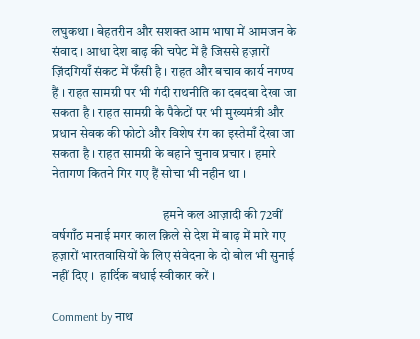लघुकथा । बेहतरीन और सशक्त आम भाषा में आमजन के संवाद । आधा देश बाढ़ की चपेट में है जिससे हज़ारों ज़िंदगियाँ संकट में फँसी है । राहत और बचाव कार्य नगण्य हैं । राहत सामग्री पर भी गंदी राथनीति का दबदबा देखा जा सकता है । राहत सामग्री के पैकेटों पर भी मुख्यमंत्री और प्रधान सेवक की फोटो और विशेष रंग का इस्तेमाँ देखा जा सकता है । राहत सामग्री के बहाने चुनाव प्रचार । हमारे नेतागण कितने गिर गए हैं सोचा भी नहीन था ।

                                          हमने कल आज़ादी की 72वीं वर्षगाँठ मनाई मगर काल क़िले से देश में बाढ़ में मारे गए हज़ारों भारतवासियों के लिए संवेदना के दो बोल भी सुनाई नहीं दिए ।  हार्दिक बधाई स्वीकार करें ।

Comment by नाथ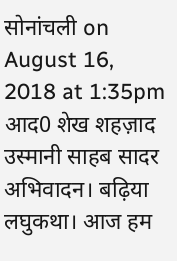सोनांचली on August 16, 2018 at 1:35pm
आद0 शेख शहज़ाद उस्मानी साहब सादर अभिवादन। बढ़िया लघुकथा। आज हम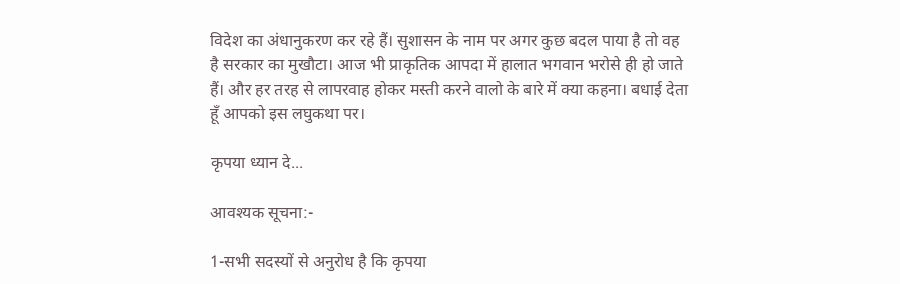विदेश का अंधानुकरण कर रहे हैं। सुशासन के नाम पर अगर कुछ बदल पाया है तो वह है सरकार का मुखौटा। आज भी प्राकृतिक आपदा में हालात भगवान भरोसे ही हो जाते हैं। और हर तरह से लापरवाह होकर मस्ती करने वालो के बारे में क्या कहना। बधाई देता हूँ आपको इस लघुकथा पर।

कृपया ध्यान दे...

आवश्यक सूचना:-

1-सभी सदस्यों से अनुरोध है कि कृपया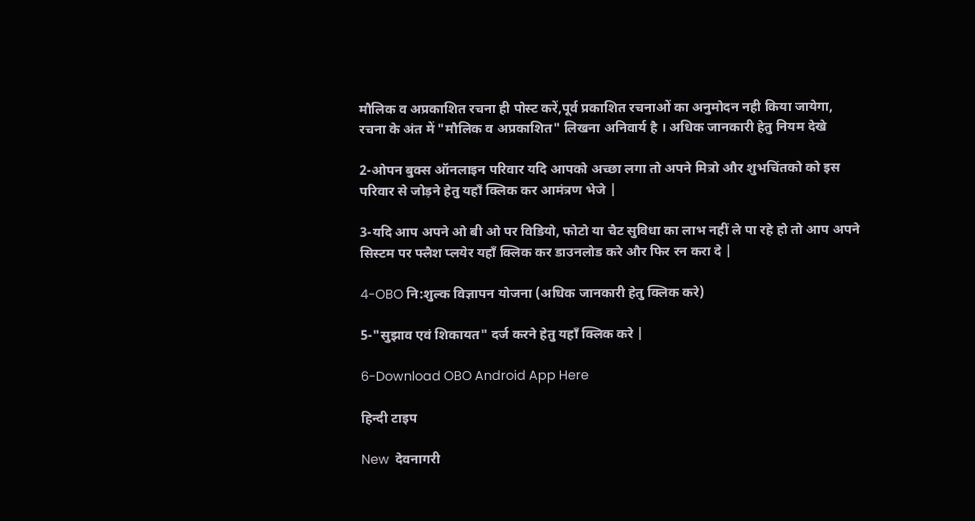मौलिक व अप्रकाशित रचना ही पोस्ट करें,पूर्व प्रकाशित रचनाओं का अनुमोदन नही किया जायेगा, रचना के अंत में "मौलिक व अप्रकाशित" लिखना अनिवार्य है । अधिक जानकारी हेतु नियम देखे

2-ओपन बुक्स ऑनलाइन परिवार यदि आपको अच्छा लगा तो अपने मित्रो और शुभचिंतको को इस परिवार से जोड़ने हेतु यहाँ क्लिक कर आमंत्रण भेजे |

3-यदि आप अपने ओ बी ओ पर विडियो, फोटो या चैट सुविधा का लाभ नहीं ले पा रहे हो तो आप अपने सिस्टम पर फ्लैश प्लयेर यहाँ क्लिक कर डाउनलोड करे और फिर रन करा दे |

4-OBO नि:शुल्क विज्ञापन योजना (अधिक जानकारी हेतु क्लिक करे)

5-"सुझाव एवं शिकायत" दर्ज करने हेतु यहाँ क्लिक करे |

6-Download OBO Android App Here

हिन्दी टाइप

New  देवनागरी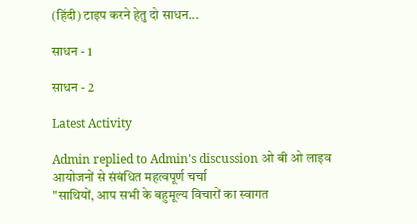(हिंदी) टाइप करने हेतु दो साधन...

साधन - 1

साधन - 2

Latest Activity

Admin replied to Admin's discussion ओ बी ओ लाइव आयोजनों से संबंधित महत्वपूर्ण चर्चा
"साथियों, आप सभी के बहुमूल्य विचारों का स्वागत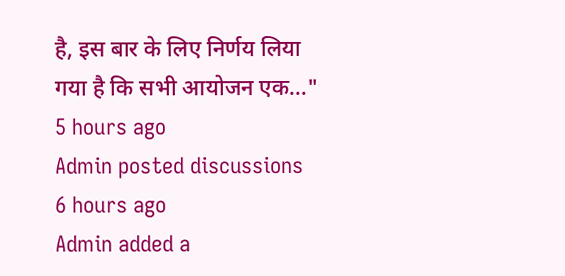है, इस बार के लिए निर्णय लिया गया है कि सभी आयोजन एक…"
5 hours ago
Admin posted discussions
6 hours ago
Admin added a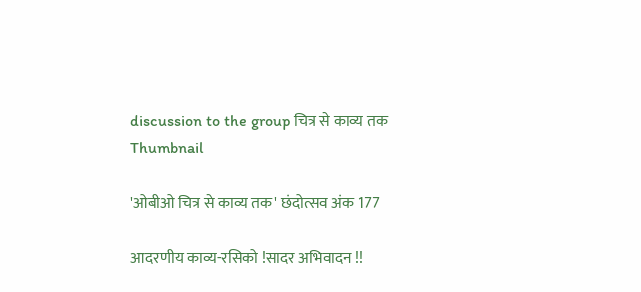discussion to the group चित्र से काव्य तक
Thumbnail

'ओबीओ चित्र से काव्य तक' छंदोत्सव अंक 177

आदरणीय काव्य-रसिको !सादर अभिवादन !!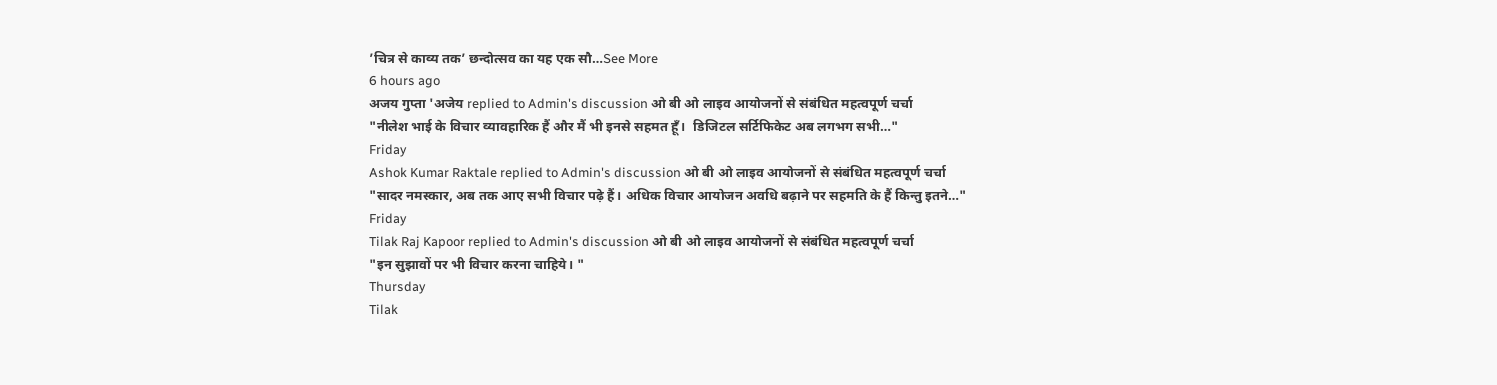’चित्र से काव्य तक’ छन्दोत्सव का यह एक सौ…See More
6 hours ago
अजय गुप्ता 'अजेय replied to Admin's discussion ओ बी ओ लाइव आयोजनों से संबंधित महत्वपूर्ण चर्चा
"नीलेश भाई के विचार व्यावहारिक हैं और मैं भी इनसे सहमत हूँ।  डिजिटल सर्टिफिकेट अब लगभग सभी…"
Friday
Ashok Kumar Raktale replied to Admin's discussion ओ बी ओ लाइव आयोजनों से संबंधित महत्वपूर्ण चर्चा
"सादर नमस्कार, अब तक आए सभी विचार पढ़े हैं। अधिक विचार आयोजन अवधि बढ़ाने पर सहमति के हैं किन्तु इतने…"
Friday
Tilak Raj Kapoor replied to Admin's discussion ओ बी ओ लाइव आयोजनों से संबंधित महत्वपूर्ण चर्चा
"इन सुझावों पर भी विचार करना चाहिये। "
Thursday
Tilak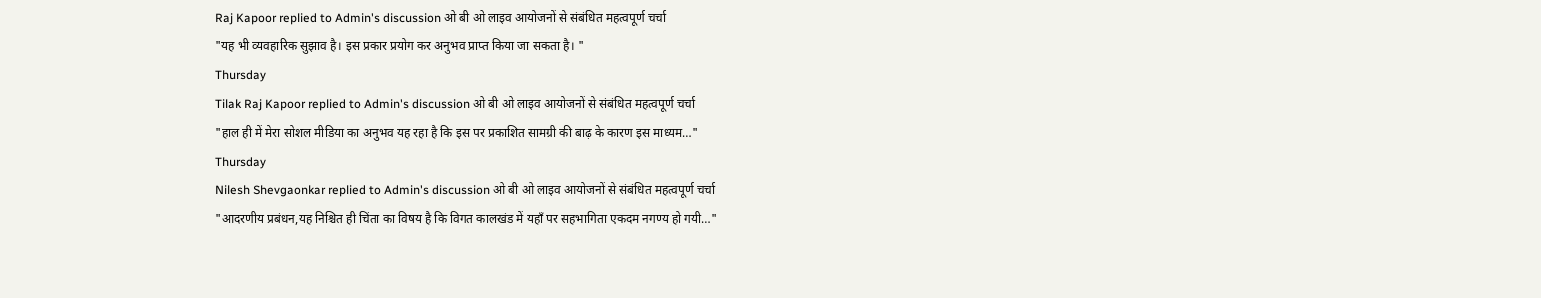Raj Kapoor replied to Admin's discussion ओ बी ओ लाइव आयोजनों से संबंधित महत्वपूर्ण चर्चा
"यह भी व्यवहारिक सुझाव है। इस प्रकार प्रयोग कर अनुभव प्राप्त किया जा सकता है। "
Thursday
Tilak Raj Kapoor replied to Admin's discussion ओ बी ओ लाइव आयोजनों से संबंधित महत्वपूर्ण चर्चा
"हाल ही में मेरा सोशल मीडिया का अनुभव यह रहा है कि इस पर प्रकाशित सामग्री की बाढ़ के कारण इस माध्यम…"
Thursday
Nilesh Shevgaonkar replied to Admin's discussion ओ बी ओ लाइव आयोजनों से संबंधित महत्वपूर्ण चर्चा
"आदरणीय प्रबंधन,यह निश्चित ही चिंता का विषय है कि विगत कालखंड में यहाँ पर सहभागिता एकदम नगण्य हो गयी…"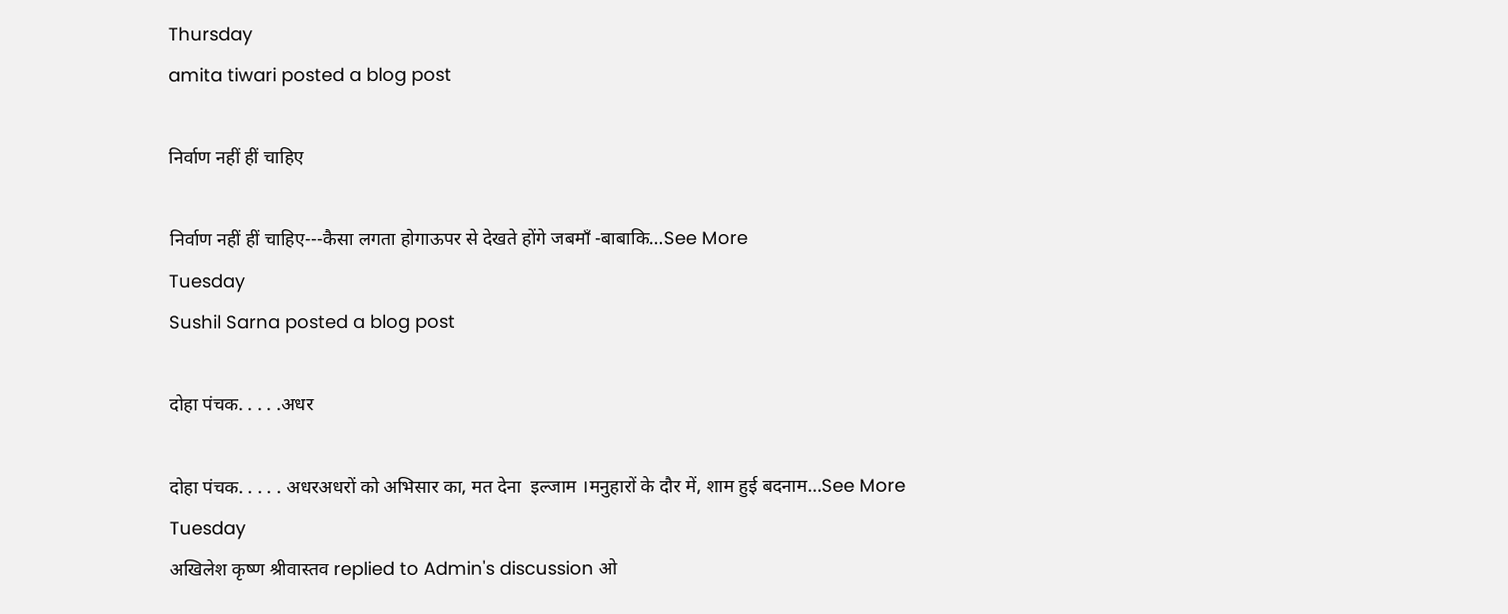Thursday
amita tiwari posted a blog post

निर्वाण नहीं हीं चाहिए

निर्वाण नहीं हीं चाहिए---कैसा लगता होगाऊपर से देखते होंगे जबमाँ -बाबाकि…See More
Tuesday
Sushil Sarna posted a blog post

दोहा पंचक. . . . .अधर

दोहा पंचक. . . . . अधरअधरों को अभिसार का, मत देना  इल्जाम ।मनुहारों के दौर में, शाम हुई बदनाम…See More
Tuesday
अखिलेश कृष्ण श्रीवास्तव replied to Admin's discussion ओ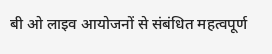बी ओ लाइव आयोजनों से संबंधित महत्वपूर्ण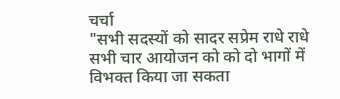चर्चा
"सभी सदस्यों को सादर सप्रेम राधे राधे सभी चार आयोजन को को दो भागों में विभक्त किया जा सकता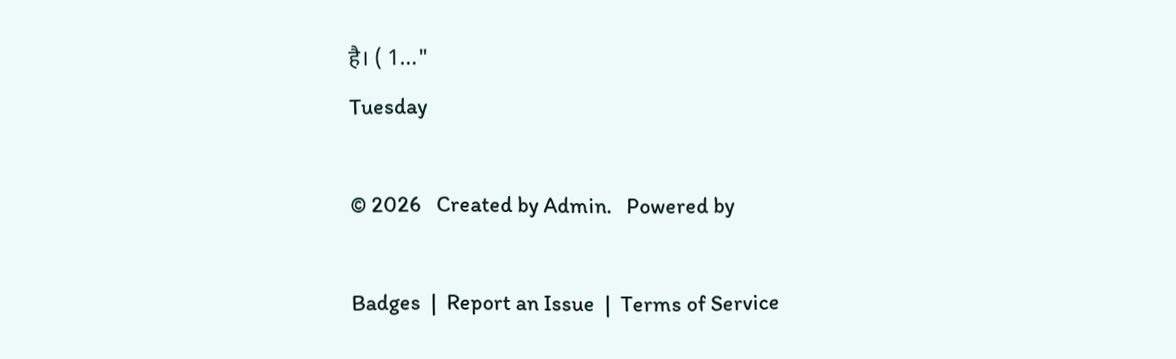है। ( 1…"
Tuesday

© 2026   Created by Admin.   Powered by

Badges  |  Report an Issue  |  Terms of Service